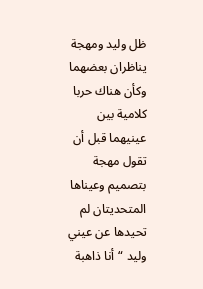ظل وليد ومهجة يناظران بعضهما وكأن هناك حربا كلامية بين عينيهما قبل أن تقول مهجة بتصميم وعيناها المتحديتان لم تحيدها عن عيني وليد “أنا ذاهبة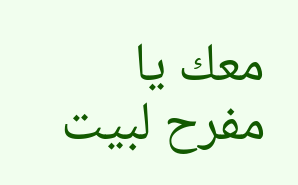معك يا مفرح لبيت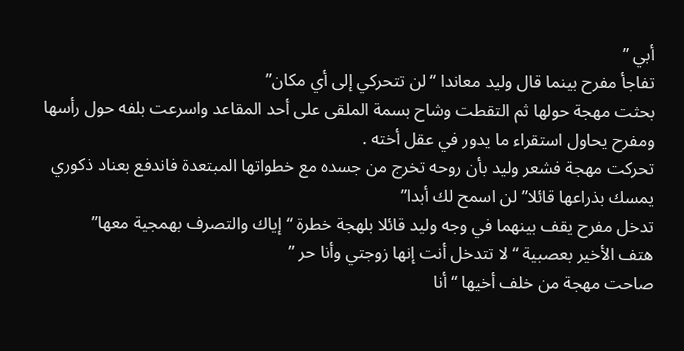أبي ”
تفاجأ مفرح بينما قال وليد معاندا “لن تتحركي إلى أي مكان”
بحثت مهجة حولها ثم التقطت وشاح بسمة الملقى على أحد المقاعد واسرعت بلفه حول رأسها ومفرح يحاول استقراء ما يدور في عقل أخته .
تحركت مهجة فشعر وليد بأن روحه تخرج من جسده مع خطواتها المبتعدة فاندفع بعناد ذكوري يمسك بذراعها قائلا” لن اسمح لك أبدا”
تدخل مفرح يقف بينهما في وجه وليد قائلا بلهجة خطرة “إياك والتصرف بهمجية معها”
هتف الأخير بعصبية “لا تتدخل أنت إنها زوجتي وأنا حر ”
صاحت مهجة من خلف أخيها “أنا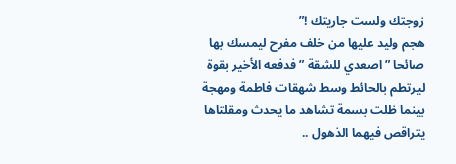زوجتك ولست جاريتك !”
هجم وليد عليها من خلف مفرح ليمسك بها صائحا ” اصعدي للشقة ” فدفعه الأخير بقوة ليرتطم بالحائط وسط شهقات فاطمة ومهجة بينما ظلت بسمة تشاهد ما يحدث ومقلتاها يتراقص فيهما الذهول ..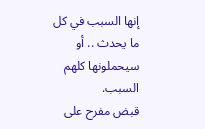إنها السبب في كل ما يحدث .. أو سيحملونها كلهم السبب.
قبض مفرح على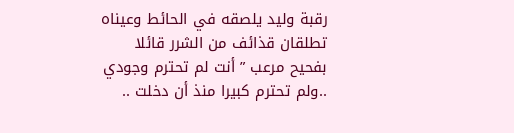رقبة وليد يلصقه في الحائط وعيناه تطلقان قذائف من الشرر قائلا بفحيح مرعب ” أنت لم تحترم وجودي ..ولم تحترم كبيرا منذ أن دخلت ..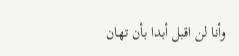وأنا لن اقبل أبدا بأن تهان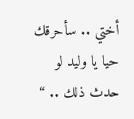أختي .. سأحرقك حيا يا وليد لو حدث ذلك .. “